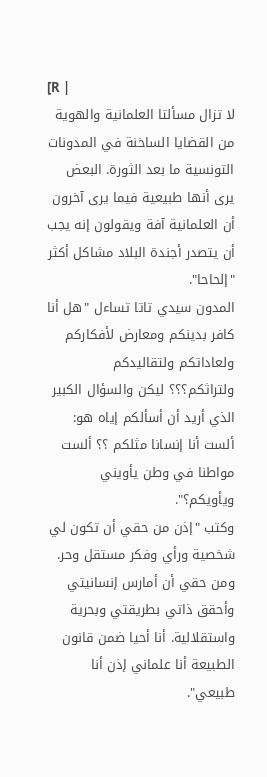[R |
لا تزال مسألتا العلمانية والهوية من القضايا الساخنة في المدونات التونسية ما بعد الثورة. البعض يرى أنها طبيعية فيما يرى آخرون أن العلمانية آفة ويقولون إنه يجب أن يتصدر أجندة البلاد مشاكل أكثر "إلحاحا".
المدون سيدي تاتا تساءل "هل أنا كافر بدينكم ومعارض لأفكاركم ولعاداتكم ولتقاليدكم ولتراثكم؟؟؟ ليكن والسؤال الكبير الذي أريد أن أسألكم إياه هو: ألست أنا إنسانا مثلكم ؟؟ ألست مواطنا في وطن يأويني ويأويكم؟".
وكتب "إذن من حقي أن تكون لي شخصية ورأي وفكر مستقل وحر. ومن حقي أن أمارس إنسانيتي وأحقق ذاتي بطريقتي وبحرية واستقلالية. أنا أحيا ضمن قانون الطبيعة أنا علماني إذن أنا طبيعي".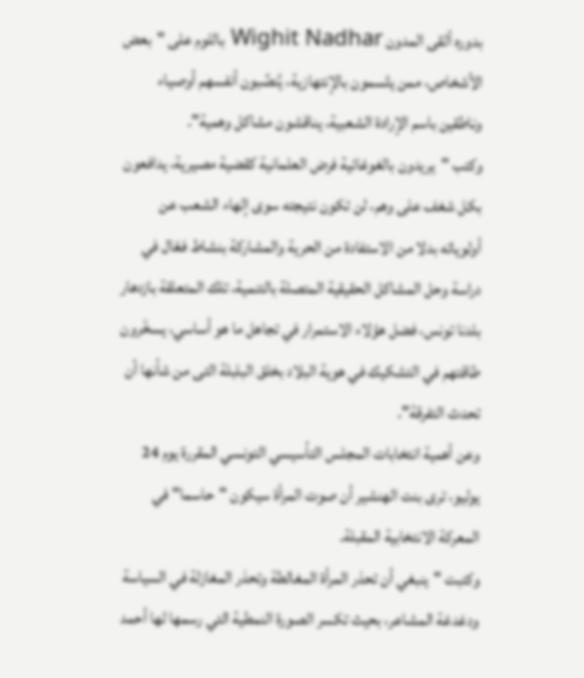بدوره ألقى المدون Wighit Nadhar باللوم على "بعض الأشخاص، ممن يتّسمون بالإنتهازية، يُنصِّبون أنفسهم أوصياء وناطقين باسم الإرادة الشعبية، يناقشون مشاكل وهمية".
وكتب "يريدون بالغوغائية فرض العلمانية كقضية مصيرية، يدافعون بكل شغف على وهم، لن تكون نتيجته سوى إلهاء الشعب عن أولوياته بدلا من الاستفادة من الحرية والمشاركة بنشاط فعّال في دراسة وحل المشاكل الحقيقية المتصلة بالتنمية، تلك المتعلقة بازدهار بلدنا تونس، فضل هؤلاء الاستمرار في تجاهل ما هو أساسي، يسخّرون طاقتهم في التشكيك في هوية البلاد بخلق البلبلة التى من شأنها أن تحدث التفرقة".
وعن أهمية انتخابات المجلس التأسيسي التونسي المقررة يوم 24 يوليو، ترى بنت الهنشير أن صوت المرأة سيكون "حاسما" في المعركة الانتخابية المقبلة.
وكتبت "ينبغي أن تحذر المرأة المغالطة وتحذر المغازلة في السياسة ودغدغة المشاعر، بحيث تكسر الصورة النمطية التي رسمها لها أحمد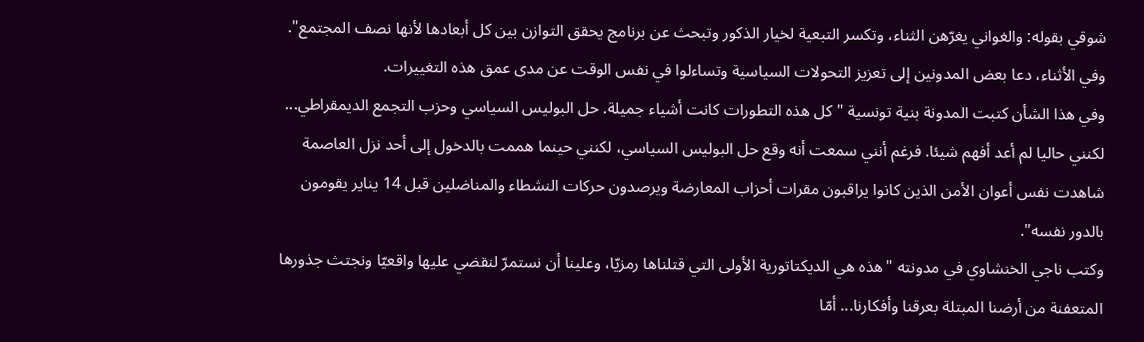شوقي بقوله: والغواني يغرّهن الثناء، وتكسر التبعية لخيار الذكور وتبحث عن برنامج يحقق التوازن بين كل أبعادها لأنها نصف المجتمع".
وفي الأثناء، دعا بعض المدونين إلى تعزيز التحولات السياسية وتساءلوا في نفس الوقت عن مدى عمق هذه التغييرات.
وفي هذا الشأن كتبت المدونة بنية تونسية "كل هذه التطورات كانت أشياء جميلة. حل البوليس السياسي وحزب التجمع الديمقراطي... لكنني حاليا لم أعد أفهم شيئا. فرغم أنني سمعت أنه وقع حل البوليس السياسي، لكنني حينما هممت بالدخول إلى أحد نزل العاصمة شاهدت نفس أعوان الأمن الذين كانوا يراقبون مقرات أحزاب المعارضة ويرصدون حركات النشطاء والمناضلين قبل 14 يناير يقومون بالدور نفسه".
وكتب ناجي الخنشاوي في مدونته "هذه هي الديكتاتورية الأولى التي قتلناها رمزيّا، وعلينا أن نستمرّ لنقضي عليها واقعيّا ونجتث جذورها المتعفنة من أرضنا المبتلة بعرقنا وأفكارنا... أمّا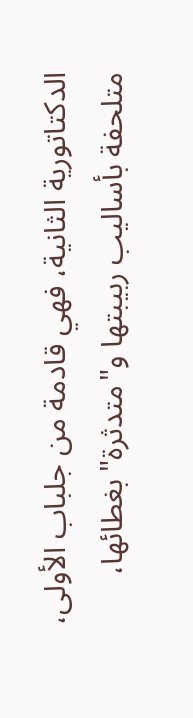الدكتاتورية الثانية، فهي قادمة من جلباب الأولى، متلحفة بأساليب ربيبتها و"متدثرة" بغطائها،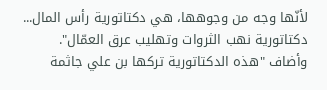لأنّها وجه من وجوهها، هي دكتاتورية رأس المال... دكتاتورية نهب الثروات وتهليب عرق العمّال".
وأضاف "هذه الدكتاتورية تركها بن علي جاثمة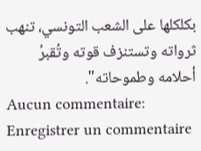بكلكلها على الشعب التونسي، تنهب ثرواته وتستنزف قوته وتُقبرُ أحلامه وطموحاته".
Aucun commentaire:
Enregistrer un commentaire